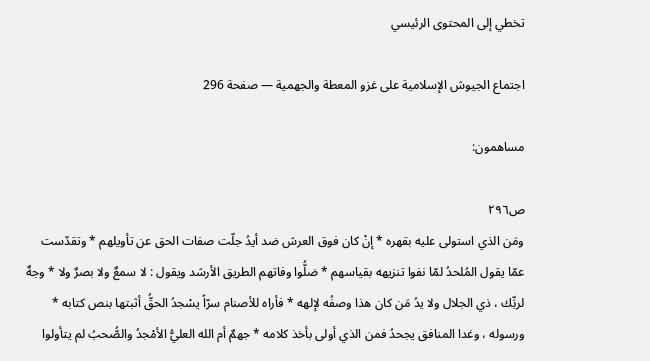تخطي إلى المحتوى الرئيسي

اجتماع الجيوش الإسلامية على غزو المعطة والجهمية — صفحة 296

مساهمون:

ص٢٩٦
ومَن الذي استولى عليه بقهره * إنْ كان فوق العرش ضد أيدُ جلّت صفات الحق عن تأويلهم * وتقدّست عمّا يقول المُلحدُ لمّا نفوا تنزيهه بقياسهم * ضلُّوا وفاتهم الطريق الأرشد ويقول : لا سمعٌ ولا بصرٌ ولا * وجهٌ لربِّك ، ذي الجلال ولا يدُ مَن كان هذا وصفُه لإلهه * فأراه للأصنام سرّاً يسْجدُ الحقُّ أثبتها بنص كتابه * ورسوله ، وغدا المنافق يجحدُ فمن الذي أولى بأخذ كلامه * جهمٌ أم الله العليُّ الأمْجدُ والصُّحبُ لم يتأولوا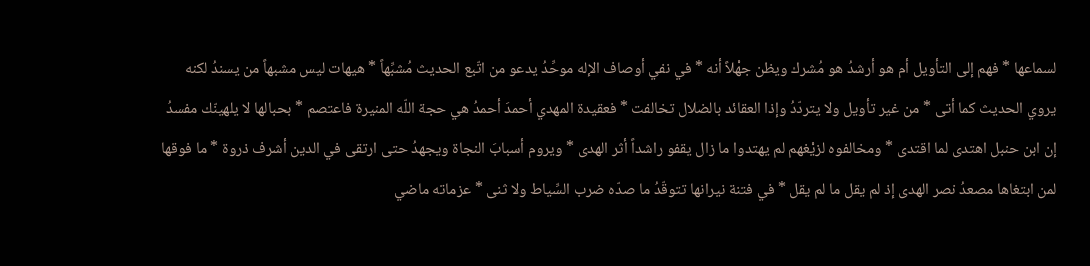لسماعها * فهم إلى التأويل أم هو أرشدُ هو مُشرك ويظن جهْلاً أنه * في نفي أوصاف الإله موحِّدُ يدعو من اتّبع الحديث مُشبِّهاً * هيهات ليس مشبهاً من يسندُ لكنه يروي الحديث كما أتى * من غير تأويل ولا يتردّدُ وإذا العقائد بالضلال تخالفت * فعقيدة المهدي أحمدَ أحمدُ هي حجة اللّه المنيرة فاعتصم * بحبالها لا يلهينّك مفسدُ إن ابن حنبل اهتدى لما اقتدى * ومخالفوه لزيْغهم لم يهتدوا ما زال يقفو راشداً أثر الهدى * ويروم أسبابَ النجاة ويجهدُ حتى ارتقى في الدين أشرف ذروة * ما فوقها لمن ابتغاها مصعدُ نصر الهدى إذ لم يقل ما لم يقل * في فتنة نيرانها تتوقّدُ ما صدّه ضرب السِّياط ولا ثنى * عزماته ماضي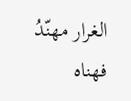الغرار مهنّدُ فهناه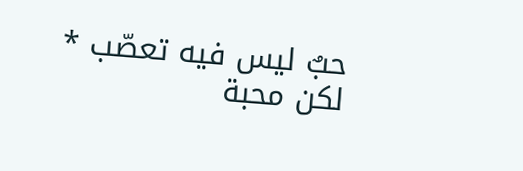حبٌ ليس فيه تعصّب * لكن محبة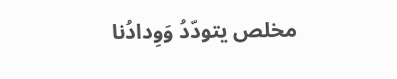مخلص يتودّدُ وَوِدادُنا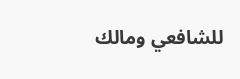للشافعي ومالك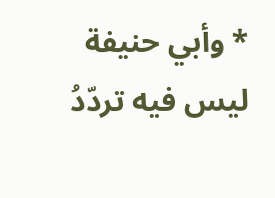* وأبي حنيفة ليس فيه تردّدُ